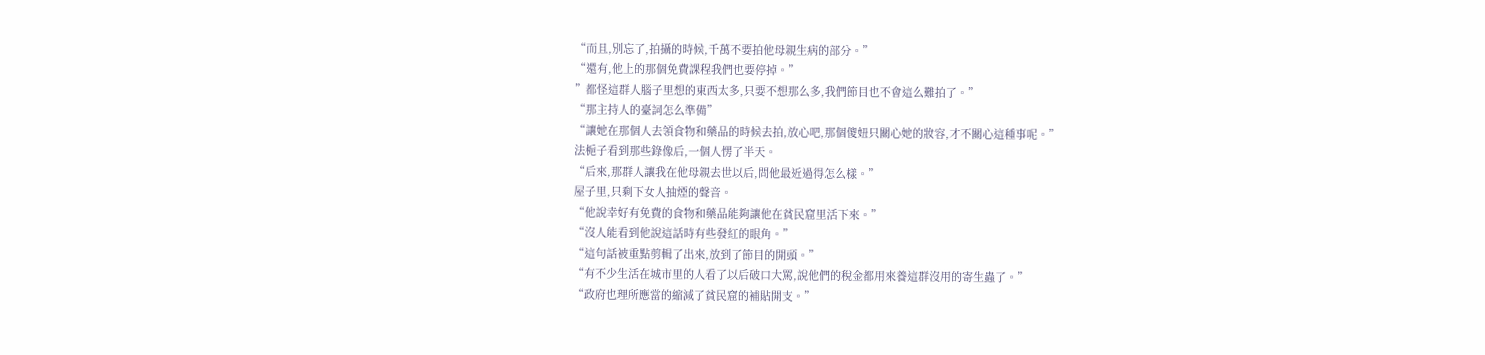“而且,別忘了,拍攝的時候,千萬不要拍他母親生病的部分。”
“還有,他上的那個免費課程我們也要停掉。”
”都怪這群人腦子里想的東西太多,只要不想那么多,我們節目也不會這么難拍了。”
“那主持人的臺詞怎么準備”
“讓她在那個人去領食物和藥品的時候去拍,放心吧,那個傻妞只關心她的妝容,才不關心這種事呢。”
法梔子看到那些錄像后,一個人愣了半天。
“后來,那群人讓我在他母親去世以后,問他最近過得怎么樣。”
屋子里,只剩下女人抽煙的聲音。
“他說幸好有免費的食物和藥品能夠讓他在貧民窟里活下來。”
“沒人能看到他說這話時有些發紅的眼角。”
“這句話被重點剪輯了出來,放到了節目的開頭。”
“有不少生活在城市里的人看了以后破口大罵,說他們的稅金都用來養這群沒用的寄生蟲了。”
“政府也理所應當的縮減了貧民窟的補貼開支。”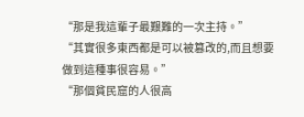“那是我這輩子最艱難的一次主持。”
“其實很多東西都是可以被篡改的,而且想要做到這種事很容易。”
“那個貧民窟的人很高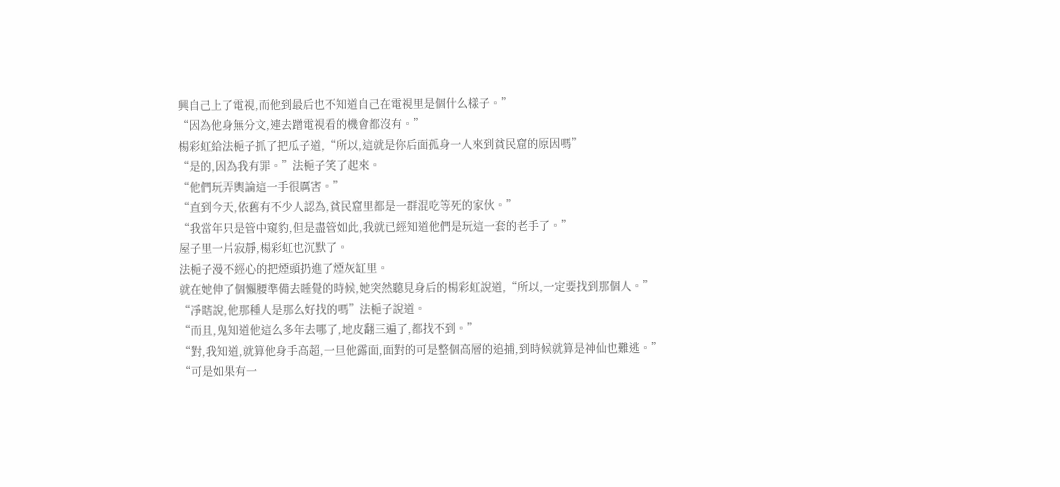興自己上了電視,而他到最后也不知道自己在電視里是個什么樣子。”
“因為他身無分文,連去蹭電視看的機會都沒有。”
楊彩虹給法梔子抓了把瓜子道,“所以,這就是你后面孤身一人來到貧民窟的原因嗎”
“是的,因為我有罪。”法梔子笑了起來。
“他們玩弄輿論這一手很厲害。”
“直到今天,依舊有不少人認為,貧民窟里都是一群混吃等死的家伙。”
“我當年只是管中窺豹,但是盡管如此,我就已經知道他們是玩這一套的老手了。”
屋子里一片寂靜,楊彩虹也沉默了。
法梔子漫不經心的把煙頭扔進了煙灰缸里。
就在她伸了個懶腰準備去睡覺的時候,她突然聽見身后的楊彩虹說道,“所以,一定要找到那個人。”
“凈瞎說,他那種人是那么好找的嗎”法梔子說道。
“而且,鬼知道他這么多年去哪了,地皮翻三遍了,都找不到。”
“對,我知道,就算他身手高超,一旦他露面,面對的可是整個高層的追捕,到時候就算是神仙也難逃。”
“可是如果有一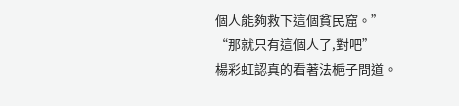個人能夠救下這個貧民窟。”
“那就只有這個人了,對吧”
楊彩虹認真的看著法梔子問道。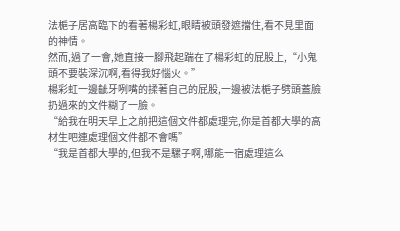法梔子居高臨下的看著楊彩虹,眼睛被頭發遮擋住,看不見里面的神情。
然而,過了一會,她直接一腳飛起踹在了楊彩虹的屁股上,“小鬼頭不要裝深沉啊,看得我好惱火。”
楊彩虹一邊齜牙咧嘴的揉著自己的屁股,一邊被法梔子劈頭蓋臉扔過來的文件糊了一臉。
“給我在明天早上之前把這個文件都處理完,你是首都大學的高材生吧連處理個文件都不會嗎”
“我是首都大學的,但我不是騾子啊,哪能一宿處理這么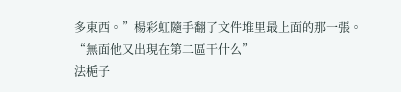多東西。”楊彩虹隨手翻了文件堆里最上面的那一張。
“無面他又出現在第二區干什么”
法梔子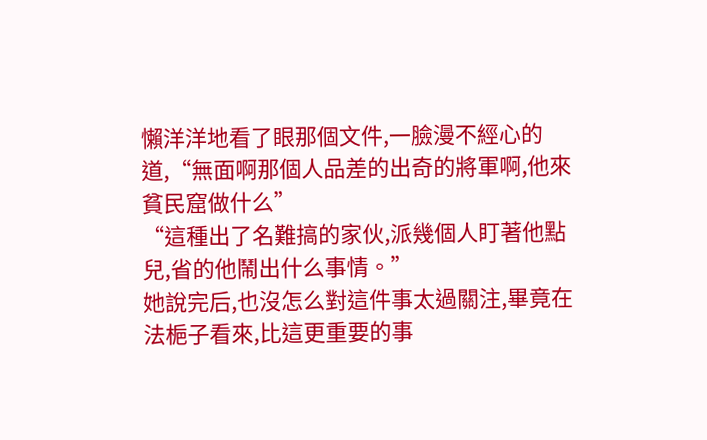懶洋洋地看了眼那個文件,一臉漫不經心的道,“無面啊那個人品差的出奇的將軍啊,他來貧民窟做什么”
“這種出了名難搞的家伙,派幾個人盯著他點兒,省的他鬧出什么事情。”
她說完后,也沒怎么對這件事太過關注,畢竟在法梔子看來,比這更重要的事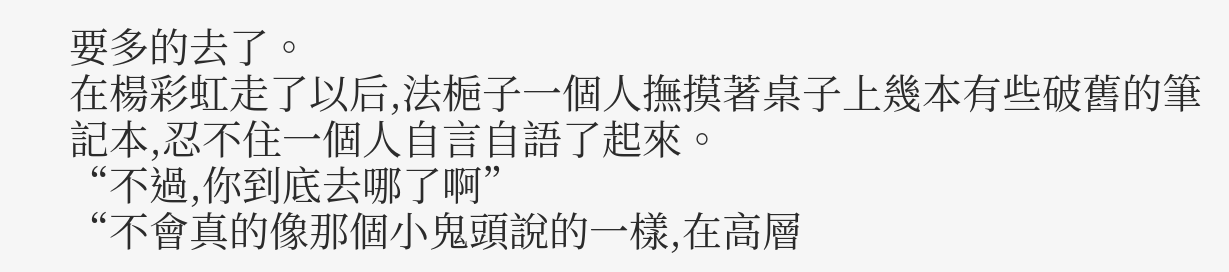要多的去了。
在楊彩虹走了以后,法梔子一個人撫摸著桌子上幾本有些破舊的筆記本,忍不住一個人自言自語了起來。
“不過,你到底去哪了啊”
“不會真的像那個小鬼頭說的一樣,在高層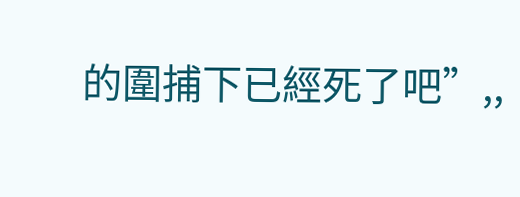的圍捕下已經死了吧”,,